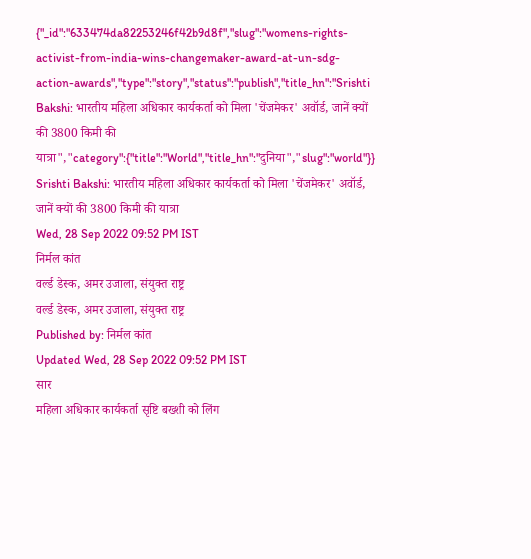{"_id":"633474da82253246f42b9d8f","slug":"womens-rights-activist-from-india-wins-changemaker-award-at-un-sdg-action-awards","type":"story","status":"publish","title_hn":"Srishti Bakshi: भारतीय महिला अधिकार कार्यकर्ता को मिला 'चेंजमेकर' अवॉर्ड, जानें क्यों की 3800 किमी की यात्रा","category":{"title":"World","title_hn":"दुनिया","slug":"world"}}
Srishti Bakshi: भारतीय महिला अधिकार कार्यकर्ता को मिला 'चेंजमेकर' अवॉर्ड, जानें क्यों की 3800 किमी की यात्रा
Wed, 28 Sep 2022 09:52 PM IST
निर्मल कांत
वर्ल्ड डेस्क, अमर उजाला, संयुक्त राष्ट्र
वर्ल्ड डेस्क, अमर उजाला, संयुक्त राष्ट्र
Published by: निर्मल कांत
Updated Wed, 28 Sep 2022 09:52 PM IST
सार
महिला अधिकार कार्यकर्ता सृष्टि बख्शी को लिंग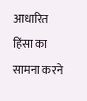आधारित हिंसा का सामना करने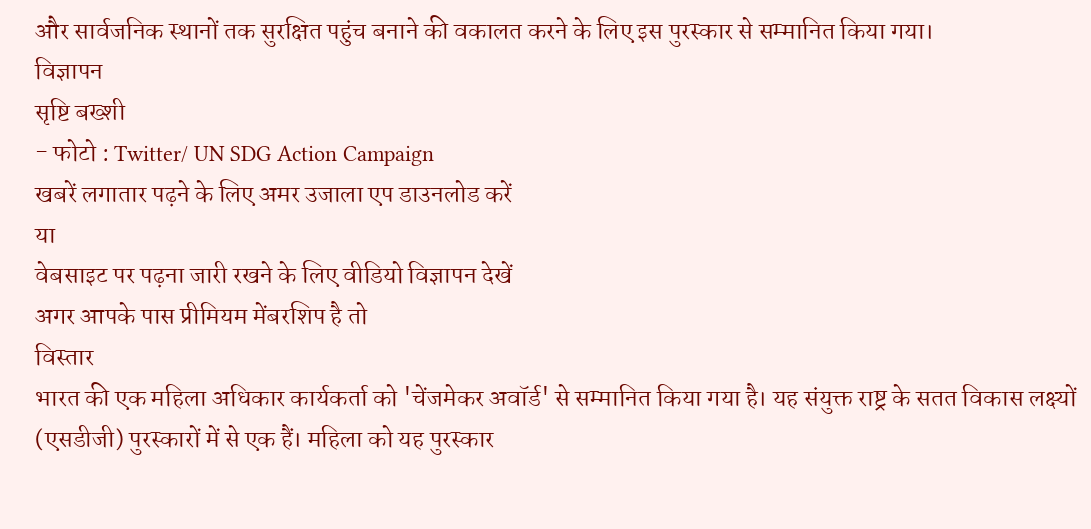और सार्वजनिक स्थानों तक सुरक्षित पहुंच बनाने की वकालत करने के लिए इस पुरस्कार से सम्मानित किया गया।
विज्ञापन
सृष्टि बख्शी
- फोटो : Twitter/ UN SDG Action Campaign
खबरें लगातार पढ़ने के लिए अमर उजाला एप डाउनलोड करें
या
वेबसाइट पर पढ़ना जारी रखने के लिए वीडियो विज्ञापन देखें
अगर आपके पास प्रीमियम मेंबरशिप है तो
विस्तार
भारत की एक महिला अधिकार कार्यकर्ता को 'चेंजमेकर अवॉर्ड' से सम्मानित किया गया है। यह संयुक्त राष्ट्र के सतत विकास लक्ष्यों (एसडीजी) पुरस्कारों में से एक हैं। महिला को यह पुरस्कार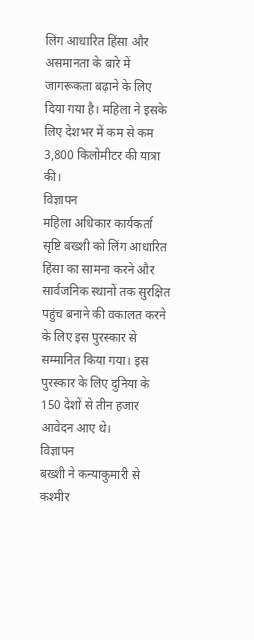लिंग आधारित हिंसा और असमानता के बारे में जागरूकता बढ़ाने के लिए दिया गया है। महिला ने इसके लिए देशभर में कम से कम 3,800 किलोमीटर की यात्रा की।
विज्ञापन
महिला अधिकार कार्यकर्ता सृष्टि बख्शी को लिंग आधारित हिंसा का सामना करने और सार्वजनिक स्थानों तक सुरक्षित पहुंच बनाने की वकालत करने के लिए इस पुरस्कार से सम्मानित किया गया। इस पुरस्कार के लिए दुनिया के 150 देशों से तीन हजार आवेदन आए थे।
विज्ञापन
बख्शी ने कन्याकुमारी से कश्मीर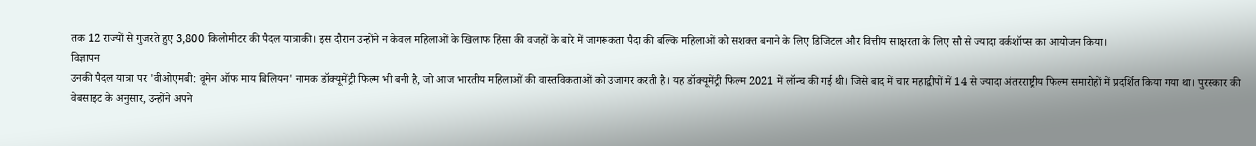तक 12 राज्यों से गुजरते हुए 3,800 किलोमीटर की पैदल यात्राकी। इस दौरान उन्होंने न केवल महिलाओं के खिलाफ हिंसा की वजहों के बारे में जागरूकता पैदा की बल्कि महिलाओं को सशक्त बनाने के लिए डिजिटल और वित्तीय साक्षरता के लिए सौ से ज्यादा वर्कशॉप्स का आयोजन किया।
विज्ञापन
उनकी पैदल यात्रा पर 'वीओएमबी: वूमेन ऑफ माय बिलियन' नामक डॉक्यूमेंट्री फिल्म भी बनी है, जो आज भारतीय महिलाओं की वास्तविकताओं को उजागर करती है। यह डॉक्यूमेंट्री फिल्म 2021 में लॉन्च की गई थी। जिसे बाद में चार महाद्वीपों में 14 से ज्यादा अंतरराष्ट्रीय फिल्म समारोहों में प्रदर्शित किया गया था। पुरस्कार की वेबसाइट के अनुसार, उन्होंने अपने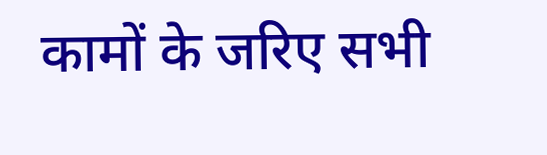कामों के जरिए सभी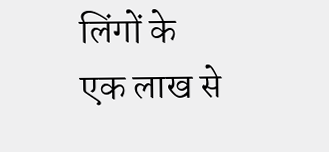लिंगों के एक लाख से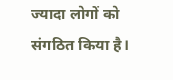ज्यादा लोगों को संगठित किया है।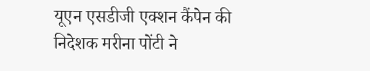यूएन एसडीजी एक्शन कैंपेन की निदेशक मरीना पोंटी ने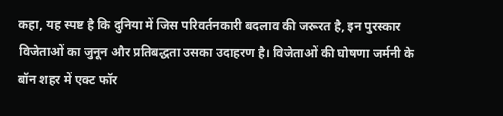कहा, यह स्पष्ट है कि दुनिया में जिस परिवर्तनकारी बदलाव की जरूरत है, इन पुरस्कार विजेताओं का जुनून और प्रतिबद्धता उसका उदाहरण है। विजेताओं की घोषणा जर्मनी के बॉन शहर में एक्ट फॉर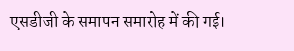एसडीजी के समापन समारोह में की गई।